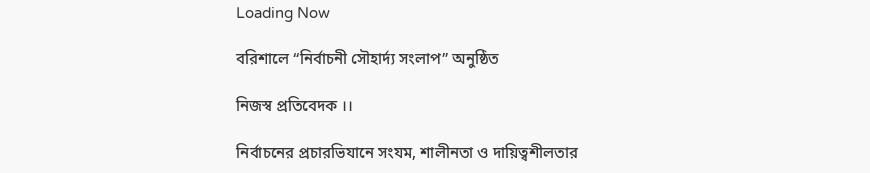Loading Now

বরিশালে “নির্বাচনী সৌহার্দ্য সংলাপ” অনুষ্ঠিত

নিজস্ব প্রতিবেদক ।।

নির্বাচনের প্রচারভিযানে সংযম, শালীনতা ও দায়িত্বশীলতার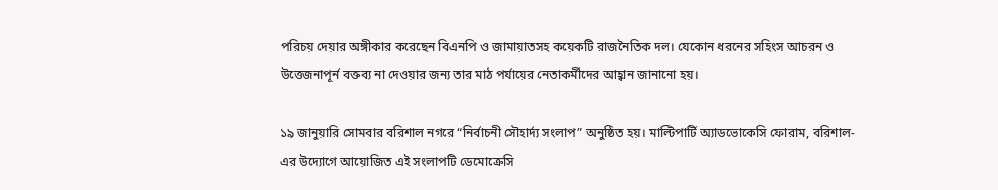পরিচয় দেয়ার অঙ্গীকার করেছেন বিএনপি ও জামায়াতসহ কয়েকটি রাজনৈতিক দল। যেকোন ধরনের সহিংস আচরন ও উত্তেজনাপূর্ন বক্তব্য না দেওয়ার জন্য তার মাঠ পর্যায়ের নেতাকর্মীদের আহ্বান জানানো হয়।

১৯ জানুয়ারি সোমবার বরিশাল নগরে “নির্বাচনী সৌহার্দ্য সংলাপ” অনুষ্ঠিত হয়। মাল্টিপার্টি অ্যাডভোকেসি ফোরাম, বরিশাল-এর উদ্যোগে আয়োজিত এই সংলাপটি ডেমোক্রেসি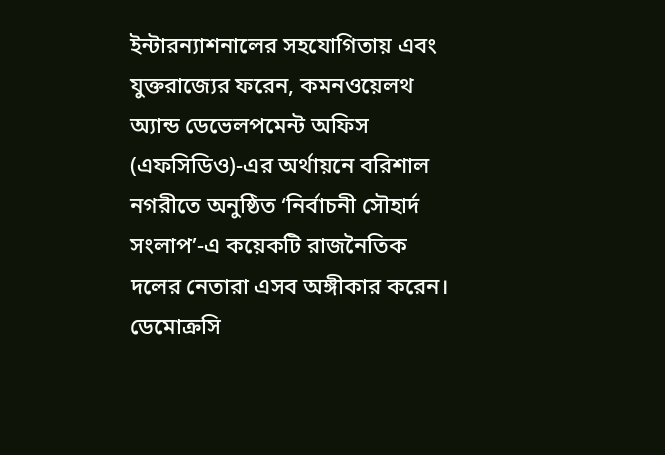ইন্টারন্যাশনালের সহযোগিতায় এবং যুক্তরাজ্যের ফরেন, কমনওয়েলথ অ্যান্ড ডেভেলপমেন্ট অফিস (এফসিডিও)-এর অর্থায়নে বরিশাল নগরীতে অনুষ্ঠিত ‘নির্বাচনী সৌহার্দ সংলাপ’-এ কয়েকটি রাজনৈতিক দলের নেতারা এসব অঙ্গীকার করেন। ডেমোক্রসি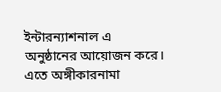ইন্টারন্যাশনাল এ অনুষ্ঠানের আয়োজন করে। এতে অঙ্গীকারনামা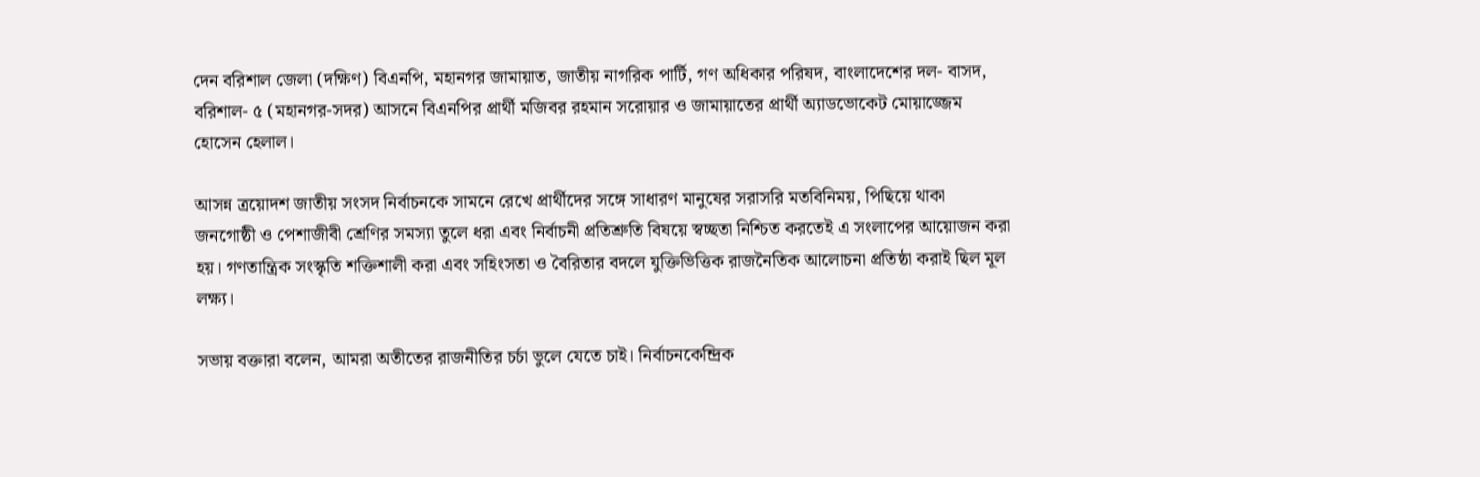দেন বরিশাল জেলা (দক্ষিণ) বিএনপি, মহানগর জামায়াত, জাতীয় নাগরিক পার্টি, গণ অধিকার পরিষদ, বাংলাদেশের দল- বাসদ, বরিশাল- ৫ (মহানগর-সদর) আসনে বিএনপির প্রার্থী মজিবর রহমান সরোয়ার ও জামায়াতের প্রার্থী অ্যাডভোকেট মোয়াজ্জেম হোসেন হেলাল।

আসন্ন ত্রয়োদশ জাতীয় সংসদ নির্বাচনকে সামনে রেখে প্রার্থীদের সঙ্গে সাধারণ মানুষের সরাসরি মতবিনিময়, পিছিয়ে থাকা জনগোষ্ঠী ও পেশাজীবী শ্রেণির সমস্যা তুলে ধরা এবং নির্বাচনী প্রতিশ্রুতি বিষয়ে স্বচ্ছতা নিশ্চিত করতেই এ সংলাপের আয়োজন করা হয়। গণতান্ত্রিক সংস্কৃতি শক্তিশালী করা এবং সহিংসতা ও বৈরিতার বদলে যুক্তিভিত্তিক রাজনৈতিক আলোচনা প্রতিষ্ঠা করাই ছিল মূল লক্ষ্য।

সভায় বক্তারা বলেন, আমরা অতীতের রাজনীতির চর্চা ভুলে যেতে চাই। নির্বাচনকেন্দ্রিক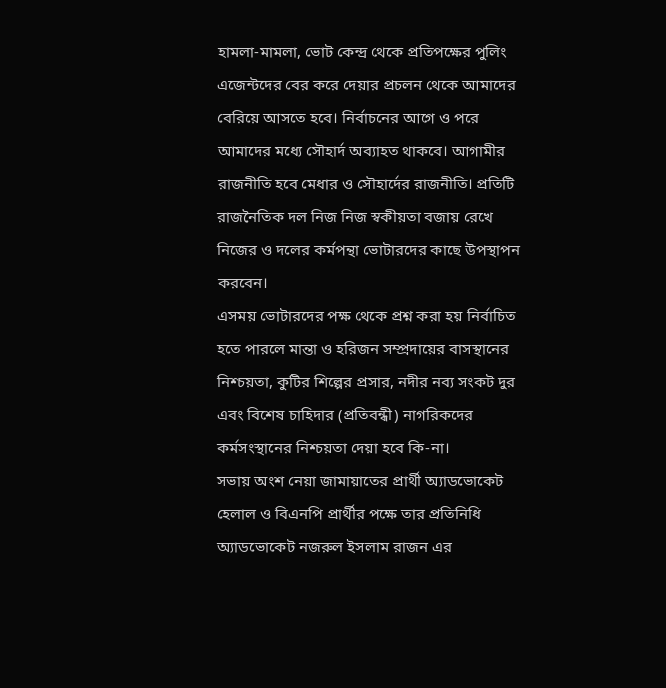হামলা-মামলা, ভোট কেন্দ্র থেকে প্রতিপক্ষের পুলিং এজেন্টদের বের করে দেয়ার প্রচলন থেকে আমাদের বেরিয়ে আসতে হবে। নির্বাচনের আগে ও পরে আমাদের মধ্যে সৌহার্দ অব্যাহত থাকবে। আগামীর রাজনীতি হবে মেধার ও সৌহার্দের রাজনীতি। প্রতিটি রাজনৈতিক দল নিজ নিজ স্বকীয়তা বজায় রেখে নিজের ও দলের কর্মপন্থা ভোটারদের কাছে উপস্থাপন করবেন।
এসময় ভোটারদের পক্ষ থেকে প্রশ্ন করা হয় নির্বাচিত হতে পারলে মান্তা ও হরিজন সম্প্রদায়ের বাসস্থানের নিশ্চয়তা, কুটির শিল্পের প্রসার, নদীর নব্য সংকট দুর এবং বিশেষ চাহিদার (প্রতিবন্ধী) নাগরিকদের কর্মসংস্থানের নিশ্চয়তা দেয়া হবে কি-না।
সভায় অংশ নেয়া জামায়াতের প্রার্থী অ্যাডভোকেট হেলাল ও বিএনপি প্রার্থীর পক্ষে তার প্রতিনিধি অ্যাডভোকেট নজরুল ইসলাম রাজন এর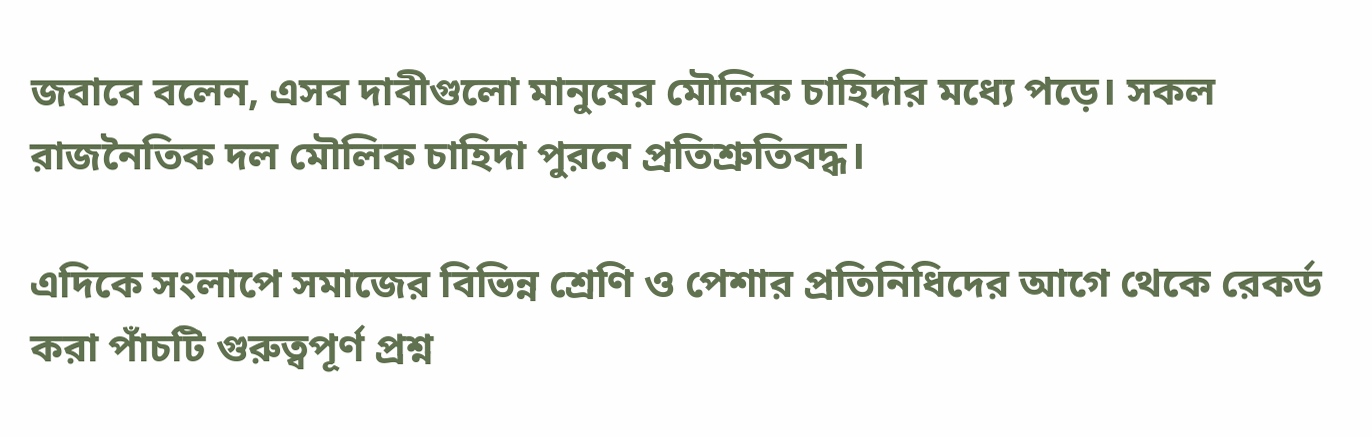জবাবে বলেন, এসব দাবীগুলো মানুষের মৌলিক চাহিদার মধ্যে পড়ে। সকল রাজনৈতিক দল মৌলিক চাহিদা পুরনে প্রতিশ্রুতিবদ্ধ।

এদিকে সংলাপে সমাজের বিভিন্ন শ্রেণি ও পেশার প্রতিনিধিদের আগে থেকে রেকর্ড করা পাঁচটি গুরুত্বপূর্ণ প্রশ্ন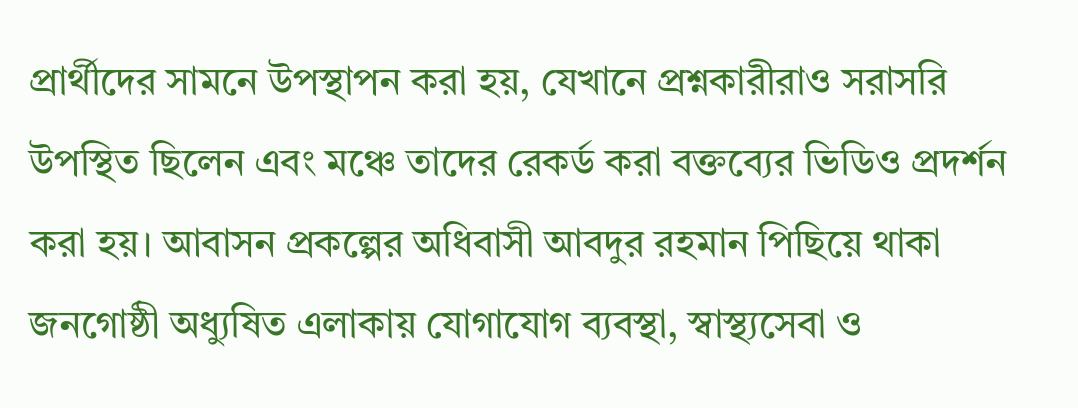প্রার্থীদের সামনে উপস্থাপন করা হয়, যেখানে প্রশ্নকারীরাও সরাসরি উপস্থিত ছিলেন এবং মঞ্চে তাদের রেকর্ড করা বক্তব্যের ভিডিও প্রদর্শন করা হয়। আবাসন প্রকল্পের অধিবাসী আবদুর রহমান পিছিয়ে থাকা জনগোষ্ঠী অধ্যুষিত এলাকায় যোগাযোগ ব্যবস্থা, স্বাস্থ্যসেবা ও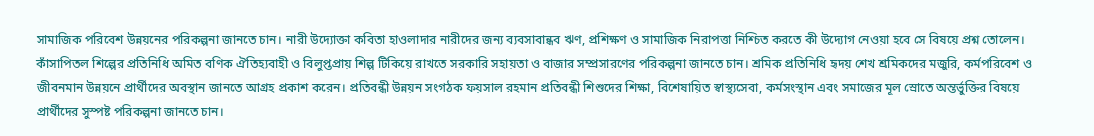সামাজিক পরিবেশ উন্নয়নের পরিকল্পনা জানতে চান। নারী উদ্যোক্তা কবিতা হাওলাদার নারীদের জন্য ব্যবসাবান্ধব ঋণ, প্রশিক্ষণ ও সামাজিক নিরাপত্তা নিশ্চিত করতে কী উদ্যোগ নেওয়া হবে সে বিষয়ে প্রশ্ন তোলেন। কাঁসাপিতল শিল্পের প্রতিনিধি অমিত বণিক ঐতিহ্যবাহী ও বিলুপ্তপ্রায় শিল্প টিকিয়ে রাখতে সরকারি সহায়তা ও বাজার সম্প্রসারণের পরিকল্পনা জানতে চান। শ্রমিক প্রতিনিধি হৃদয় শেখ শ্রমিকদের মজুরি, কর্মপরিবেশ ও জীবনমান উন্নয়নে প্রার্থীদের অবস্থান জানতে আগ্রহ প্রকাশ করেন। প্রতিবন্ধী উন্নয়ন সংগঠক ফয়সাল রহমান প্রতিবন্ধী শিশুদের শিক্ষা, বিশেষায়িত স্বাস্থ্যসেবা, কর্মসংস্থান এবং সমাজের মূল স্রোতে অন্তর্ভুক্তির বিষয়ে প্রার্থীদের সুস্পষ্ট পরিকল্পনা জানতে চান।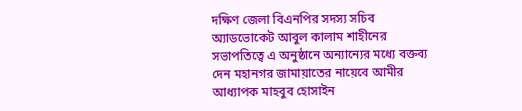দক্ষিণ জেলা বিএনপির সদস্য সচিব অ্যাডভোকেট আবুল কালাম শাহীনের সভাপতিত্বে এ অনুষ্ঠানে অন্যান্যের মধ্যে বক্তব্য দেন মহানগর জামায়াতের নায়েবে আমীর আধ্যাপক মাহবুব হোসাইন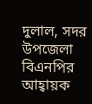দুলাল, সদর উপজেলা বিএনপির আহ্বায়ক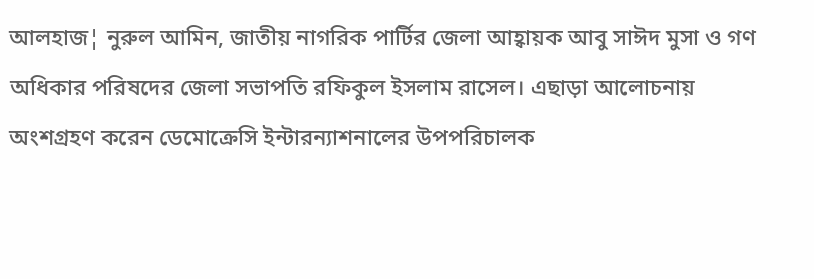আলহাজ¦ নুরুল আমিন, জাতীয় নাগরিক পার্টির জেলা আহ্বায়ক আবু সাঈদ মুসা ও গণ অধিকার পরিষদের জেলা সভাপতি রফিকুল ইসলাম রাসেল। এছাড়া আলোচনায় অংশগ্রহণ করেন ডেমোক্রেসি ইন্টারন্যাশনালের উপপরিচালক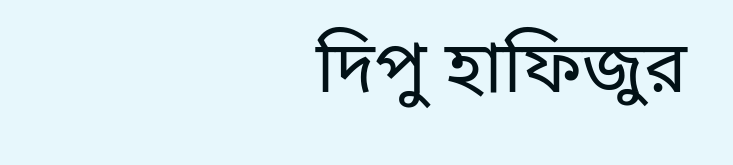দিপু হাফিজুর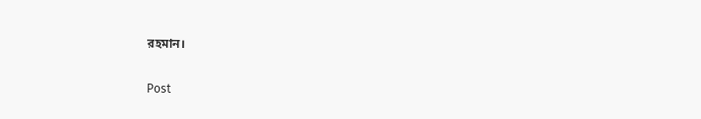রহমান।

Post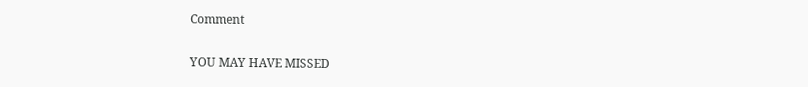Comment

YOU MAY HAVE MISSED